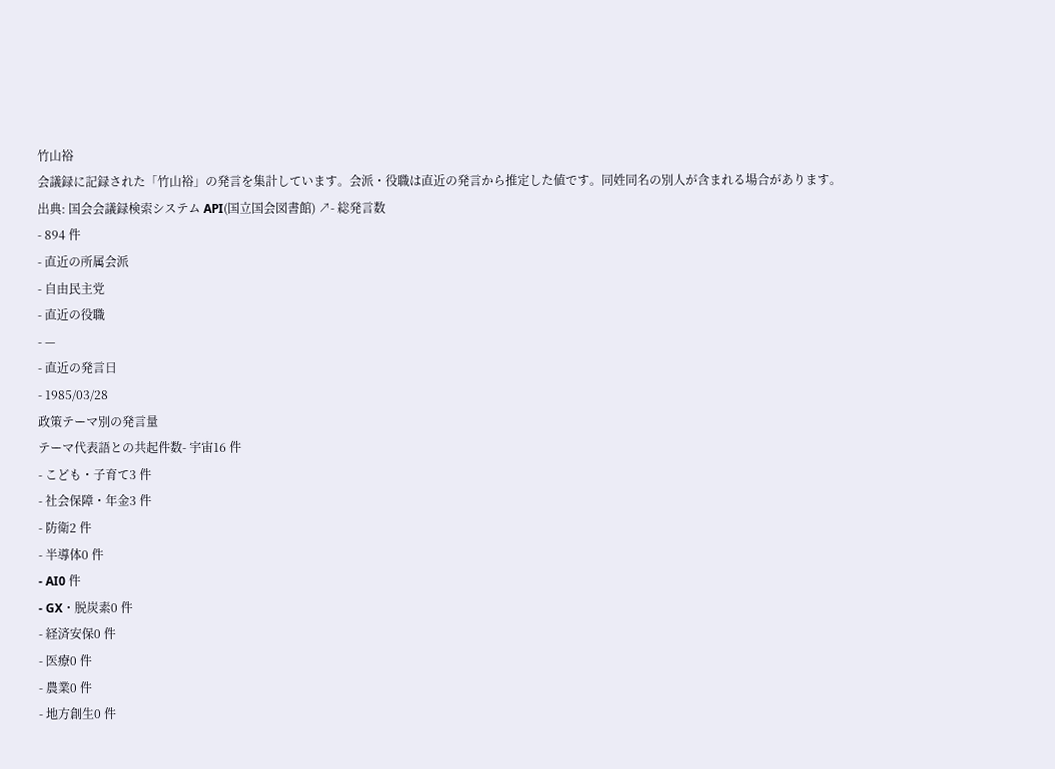竹山裕
会議録に記録された「竹山裕」の発言を集計しています。会派・役職は直近の発言から推定した値です。同姓同名の別人が含まれる場合があります。
出典: 国会会議録検索システム API(国立国会図書館) ↗- 総発言数
- 894 件
- 直近の所属会派
- 自由民主党
- 直近の役職
- —
- 直近の発言日
- 1985/03/28
政策テーマ別の発言量
テーマ代表語との共起件数- 宇宙16 件
- こども・子育て3 件
- 社会保障・年金3 件
- 防衛2 件
- 半導体0 件
- AI0 件
- GX・脱炭素0 件
- 経済安保0 件
- 医療0 件
- 農業0 件
- 地方創生0 件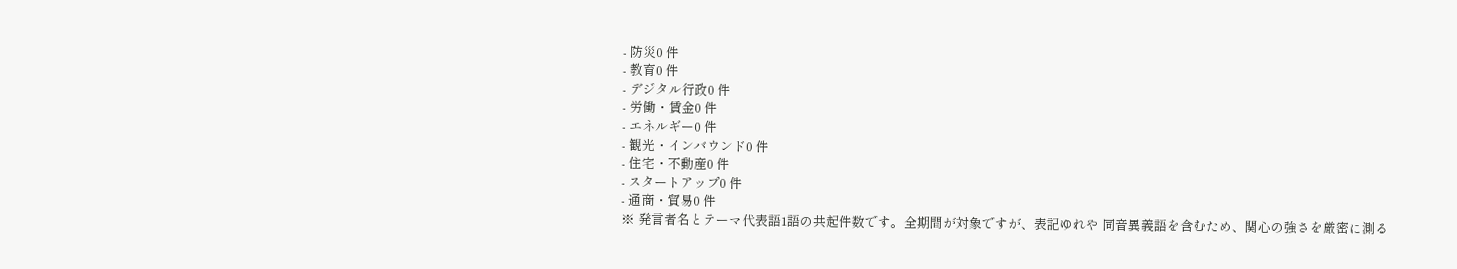- 防災0 件
- 教育0 件
- デジタル行政0 件
- 労働・賃金0 件
- エネルギー0 件
- 観光・インバウンド0 件
- 住宅・不動産0 件
- スタートアップ0 件
- 通商・貿易0 件
※ 発言者名とテーマ代表語1語の共起件数です。全期間が対象ですが、表記ゆれや 同音異義語を含むため、関心の強さを厳密に測る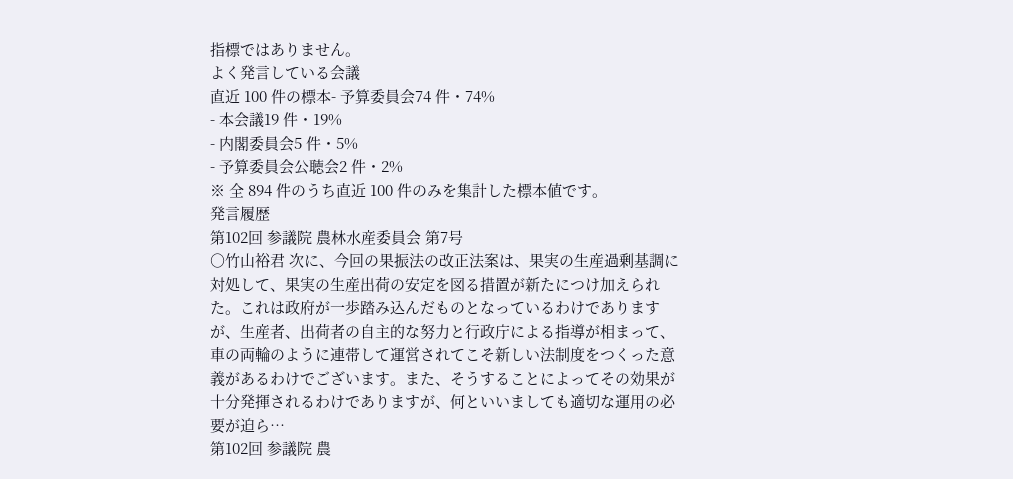指標ではありません。
よく発言している会議
直近 100 件の標本- 予算委員会74 件・74%
- 本会議19 件・19%
- 内閣委員会5 件・5%
- 予算委員会公聴会2 件・2%
※ 全 894 件のうち直近 100 件のみを集計した標本値です。
発言履歴
第102回 参議院 農林水産委員会 第7号
○竹山裕君 次に、今回の果振法の改正法案は、果実の生産過剰基調に対処して、果実の生産出荷の安定を図る措置が新たにつけ加えられた。これは政府が一歩踏み込んだものとなっているわけでありますが、生産者、出荷者の自主的な努力と行政庁による指導が相まって、車の両輪のように連帯して運営されてこそ新しい法制度をつくった意義があるわけでございます。また、そうすることによってその効果が十分発揮されるわけでありますが、何といいましても適切な運用の必要が迫ら…
第102回 参議院 農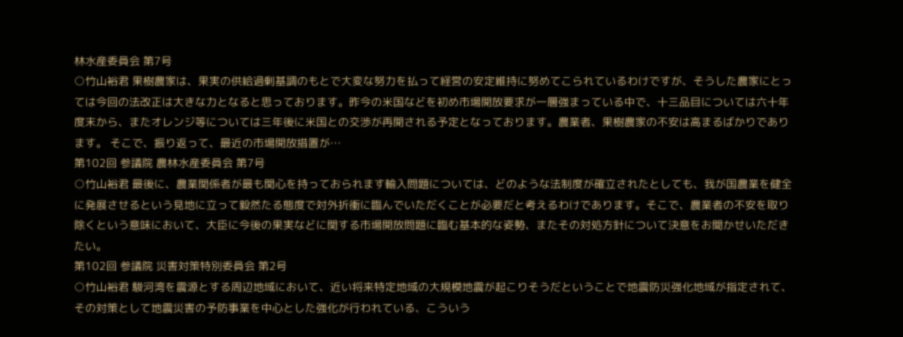林水産委員会 第7号
○竹山裕君 果樹農家は、果実の供給過剰基調のもとで大変な努力を払って経営の安定維持に努めてこられているわけですが、そうした農家にとっては今回の法改正は大きな力となると思っております。昨今の米国などを初め市場開放要求が一層強まっている中で、十三品目については六十年度末から、またオレンジ等については三年後に米国との交渉が再開される予定となっております。農業者、果樹農家の不安は高まるばかりであります。 そこで、振り返って、最近の市場開放措置が…
第102回 参議院 農林水産委員会 第7号
○竹山裕君 最後に、農業関係者が最も関心を持っておられます輸入問題については、どのような法制度が確立されたとしても、我が国農業を健全に発展させるという見地に立って毅然たる態度で対外折衝に臨んでいただくことが必要だと考えるわけであります。そこで、農業者の不安を取り除くという意味において、大臣に今後の果実などに関する市場開放問題に臨む基本的な姿勢、またその対処方針について決意をお聞かせいただきたい。
第102回 参議院 災害対策特別委員会 第2号
○竹山裕君 駿河湾を震源とする周辺地域において、近い将来特定地域の大規模地震が起こりそうだということで地震防災強化地域が指定されて、その対策として地震災害の予防事業を中心とした強化が行われている、こういう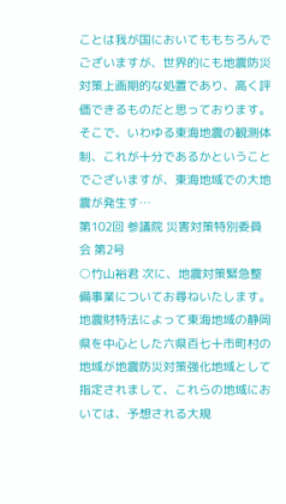ことは我が国においてももちろんでございますが、世界的にも地震防災対策上画期的な処置であり、高く評価できるものだと思っております。 そこで、いわゆる東海地震の観測体制、これが十分であるかということでございますが、東海地域での大地震が発生す…
第102回 参議院 災害対策特別委員会 第2号
○竹山裕君 次に、地震対策緊急整備事業についてお尋ねいたします。 地震財特法によって東海地域の静岡県を中心とした六県百七十市町村の地域が地震防災対策強化地域として指定されまして、これらの地域においては、予想される大規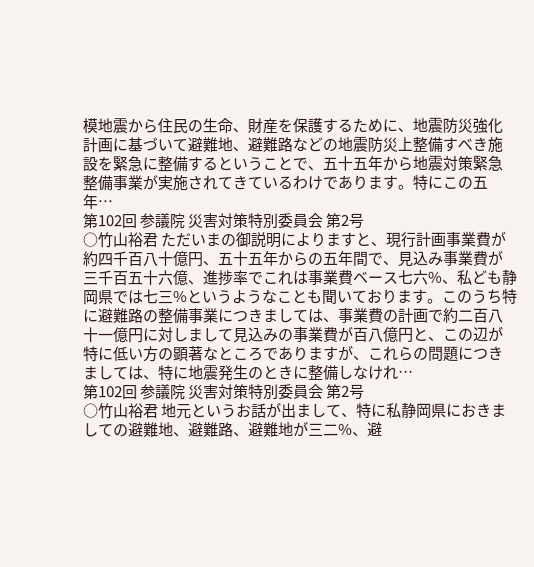模地震から住民の生命、財産を保護するために、地震防災強化計画に基づいて避難地、避難路などの地震防災上整備すべき施設を緊急に整備するということで、五十五年から地震対策緊急整備事業が実施されてきているわけであります。特にこの五年…
第102回 参議院 災害対策特別委員会 第2号
○竹山裕君 ただいまの御説明によりますと、現行計画事業費が約四千百八十億円、五十五年からの五年間で、見込み事業費が三千百五十六億、進捗率でこれは事業費ベース七六%、私ども静岡県では七三%というようなことも聞いております。このうち特に避難路の整備事業につきましては、事業費の計画で約二百八十一億円に対しまして見込みの事業費が百八億円と、この辺が特に低い方の顕著なところでありますが、これらの問題につきましては、特に地震発生のときに整備しなけれ…
第102回 参議院 災害対策特別委員会 第2号
○竹山裕君 地元というお話が出まして、特に私静岡県におきましての避難地、避難路、避難地が三二%、避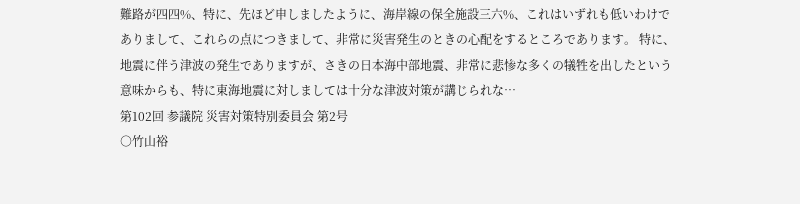難路が四四%、特に、先ほど申しましたように、海岸線の保全施設三六%、これはいずれも低いわけでありまして、これらの点につきまして、非常に災害発生のときの心配をするところであります。 特に、地震に伴う津波の発生でありますが、さきの日本海中部地震、非常に悲惨な多くの犠牲を出したという意味からも、特に東海地震に対しましては十分な津波対策が講じられな…
第102回 参議院 災害対策特別委員会 第2号
○竹山裕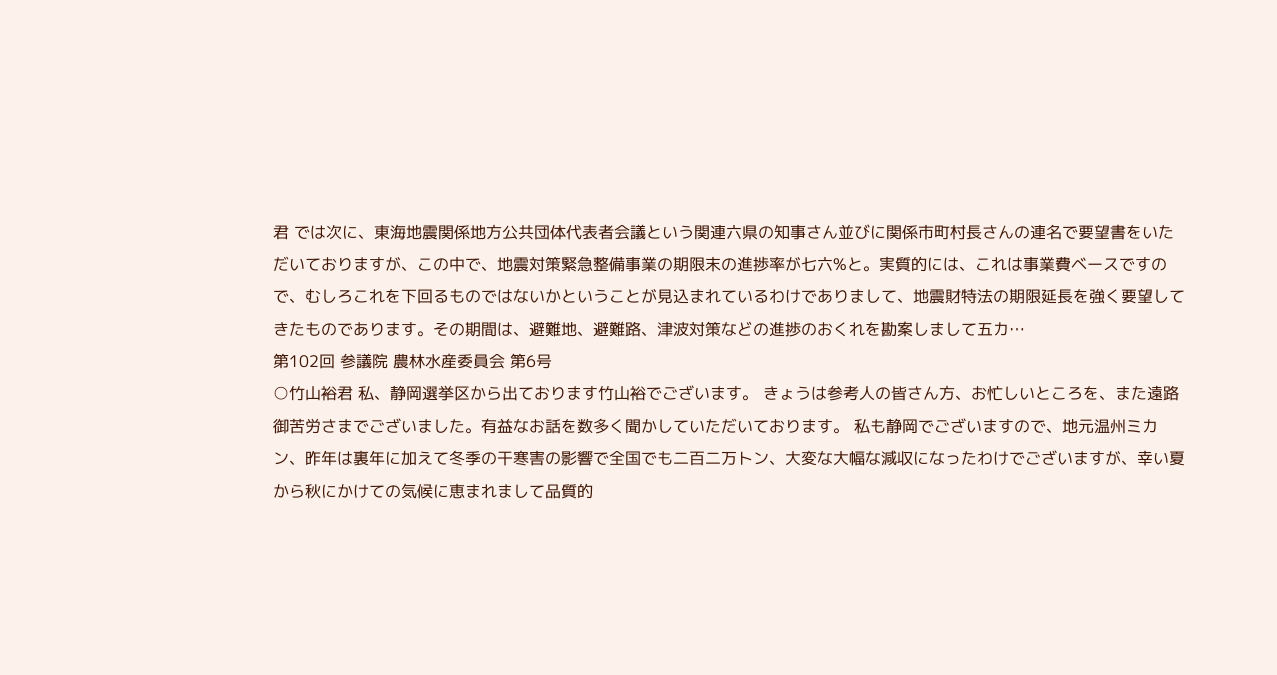君 では次に、東海地震関係地方公共団体代表者会議という関連六県の知事さん並びに関係市町村長さんの連名で要望書をいただいておりますが、この中で、地震対策緊急整備事業の期限末の進捗率が七六%と。実質的には、これは事業費ベースですので、むしろこれを下回るものではないかということが見込まれているわけでありまして、地震財特法の期限延長を強く要望してきたものであります。その期間は、避難地、避難路、津波対策などの進捗のおくれを勘案しまして五カ…
第102回 参議院 農林水産委員会 第6号
○竹山裕君 私、静岡選挙区から出ております竹山裕でございます。 きょうは参考人の皆さん方、お忙しいところを、また遠路御苦労さまでございました。有益なお話を数多く聞かしていただいております。 私も静岡でございますので、地元温州ミカン、昨年は裏年に加えて冬季の干寒害の影響で全国でも二百二万トン、大変な大幅な減収になったわけでございますが、幸い夏から秋にかけての気候に恵まれまして品質的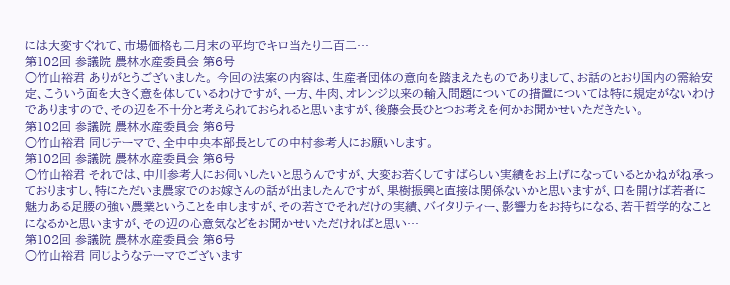には大変すぐれて、市場価格も二月末の平均でキロ当たり二百二…
第102回 参議院 農林水産委員会 第6号
○竹山裕君 ありがとうございました。 今回の法案の内容は、生産者団体の意向を踏まえたものでありまして、お話のとおり国内の需給安定、こういう面を大きく意を体しているわけですが、一方、牛肉、オレンジ以来の輸入問題についての措置については特に規定がないわけでありますので、その辺を不十分と考えられておられると思いますが、後藤会長ひとつお考えを何かお聞かせいただきたい。
第102回 参議院 農林水産委員会 第6号
○竹山裕君 同じテーマで、全中中央本部長としての中村参考人にお願いします。
第102回 参議院 農林水産委員会 第6号
○竹山裕君 それでは、中川参考人にお伺いしたいと思うんですが、大変お若くしてすばらしい実績をお上げになっているとかねがね承っておりますし、特にただいま農家でのお嫁さんの話が出ましたんですが、果樹振興と直接は関係ないかと思いますが、口を開けば若者に魅力ある足腰の強い農業ということを申しますが、その若さでそれだけの実績、バイタリティー、影響力をお持ちになる、若干哲学的なことになるかと思いますが、その辺の心意気などをお聞かせいただければと思い…
第102回 参議院 農林水産委員会 第6号
○竹山裕君 同じようなテーマでございます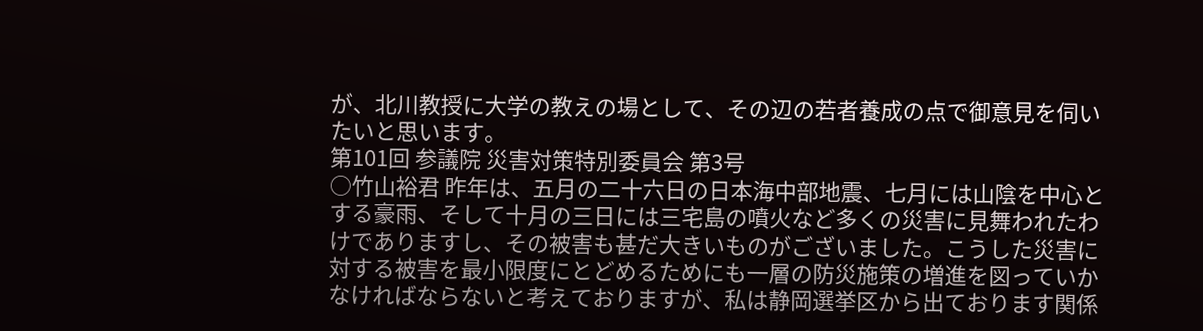が、北川教授に大学の教えの場として、その辺の若者養成の点で御意見を伺いたいと思います。
第101回 参議院 災害対策特別委員会 第3号
○竹山裕君 昨年は、五月の二十六日の日本海中部地震、七月には山陰を中心とする豪雨、そして十月の三日には三宅島の噴火など多くの災害に見舞われたわけでありますし、その被害も甚だ大きいものがございました。こうした災害に対する被害を最小限度にとどめるためにも一層の防災施策の増進を図っていかなければならないと考えておりますが、私は静岡選挙区から出ております関係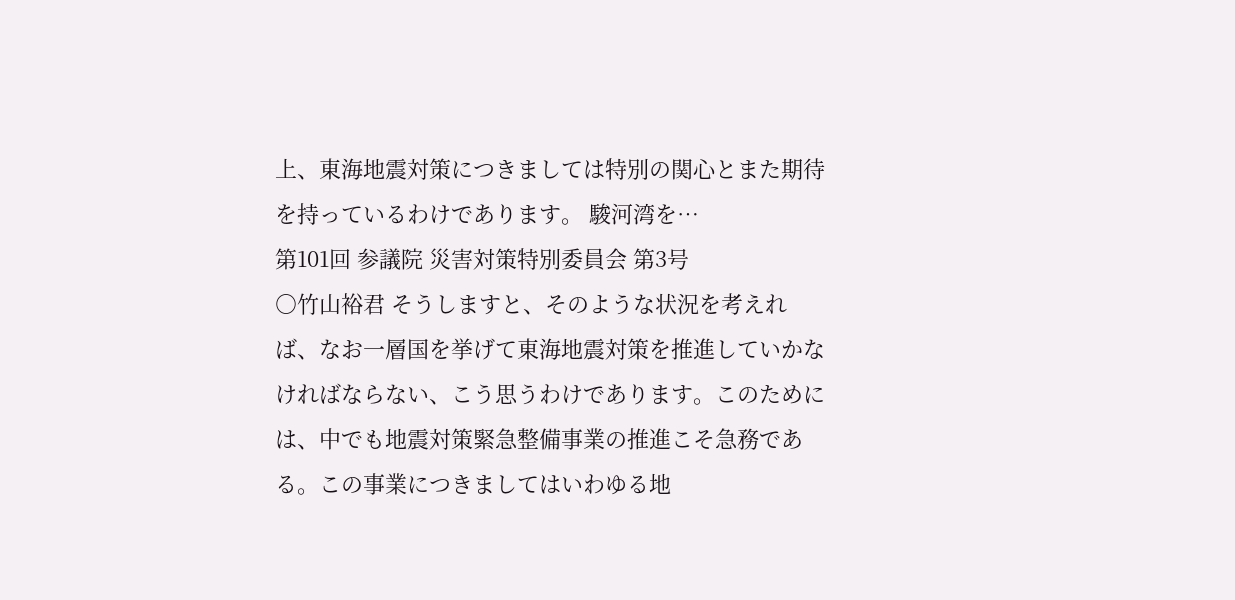上、東海地震対策につきましては特別の関心とまた期待を持っているわけであります。 駿河湾を…
第101回 参議院 災害対策特別委員会 第3号
○竹山裕君 そうしますと、そのような状況を考えれば、なお一層国を挙げて東海地震対策を推進していかなければならない、こう思うわけであります。このためには、中でも地震対策緊急整備事業の推進こそ急務である。この事業につきましてはいわゆる地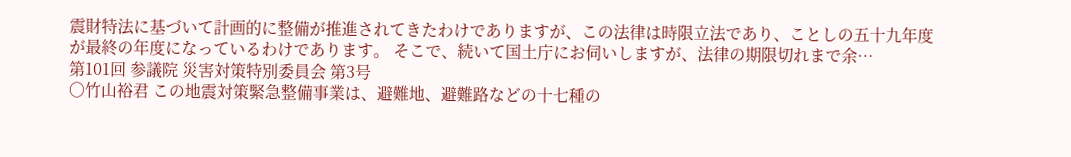震財特法に基づいて計画的に整備が推進されてきたわけでありますが、この法律は時限立法であり、ことしの五十九年度が最終の年度になっているわけであります。 そこで、続いて国土庁にお伺いしますが、法律の期限切れまで余…
第101回 参議院 災害対策特別委員会 第3号
○竹山裕君 この地震対策緊急整備事業は、避難地、避難路などの十七種の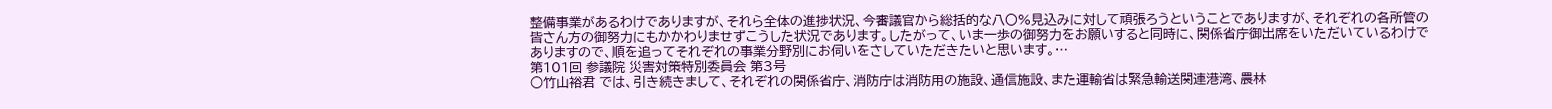整備事業があるわけでありますが、それら全体の進捗状況、今審議官から総括的な八〇%見込みに対して頑張ろうということでありますが、それぞれの各所管の皆さん方の御努力にもかかわりませずこうした状況であります。したがって、いま一歩の御努力をお願いすると同時に、関係省庁御出席をいただいているわけでありますので、順を追ってそれぞれの事業分野別にお伺いをさしていただきたいと思います。…
第101回 参議院 災害対策特別委員会 第3号
○竹山裕君 では、引き続きまして、それぞれの関係省庁、消防庁は消防用の施設、通信施設、また運輸省は緊急輸送関連港湾、農林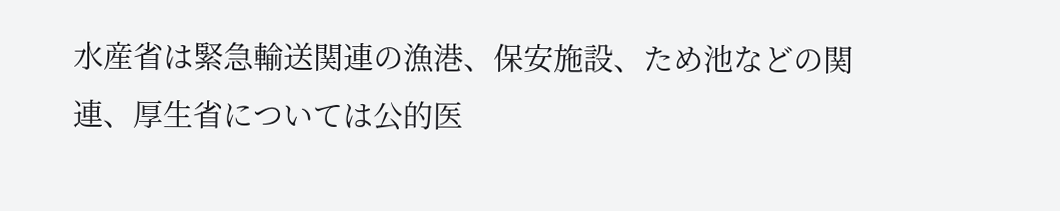水産省は緊急輸送関連の漁港、保安施設、ため池などの関連、厚生省については公的医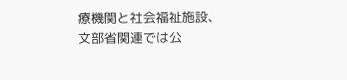療機関と社会福祉施設、文部省関連では公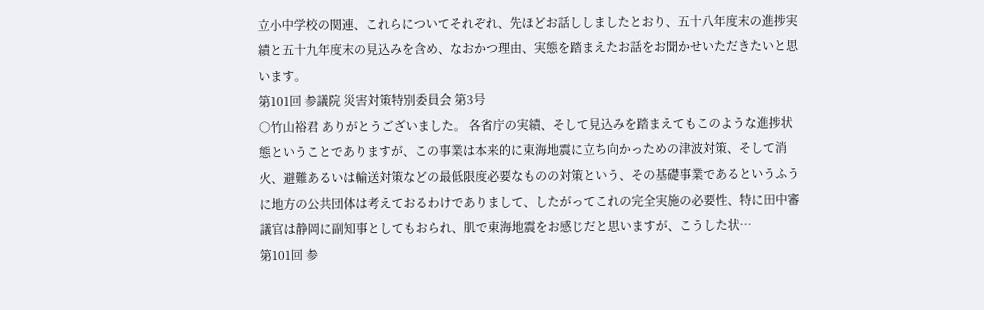立小中学校の関連、これらについてそれぞれ、先ほどお話ししましたとおり、五十八年度末の進捗実績と五十九年度末の見込みを含め、なおかつ理由、実態を踏まえたお話をお聞かせいただきたいと思います。
第101回 参議院 災害対策特別委員会 第3号
○竹山裕君 ありがとうございました。 各省庁の実績、そして見込みを踏まえてもこのような進捗状態ということでありますが、この事業は本来的に東海地震に立ち向かっための津波対策、そして消火、避難あるいは輸送対策などの最低限度必要なものの対策という、その基礎事業であるというふうに地方の公共団体は考えておるわけでありまして、したがってこれの完全実施の必要性、特に田中審議官は静岡に副知事としてもおられ、肌で東海地震をお感じだと思いますが、こうした状…
第101回 参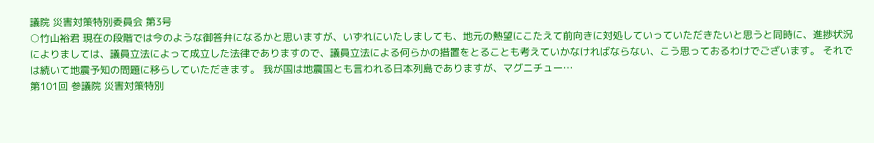議院 災害対策特別委員会 第3号
○竹山裕君 現在の段階では今のような御答弁になるかと思いますが、いずれにいたしましても、地元の熱望にこたえて前向きに対処していっていただきたいと思うと同時に、進捗状況によりましては、議員立法によって成立した法律でありますので、議員立法による何らかの措置をとることも考えていかなければならない、こう思っておるわけでございます。 それでは続いて地震予知の問題に移らしていただきます。 我が国は地震国とも言われる日本列島でありますが、マグニチュー…
第101回 参議院 災害対策特別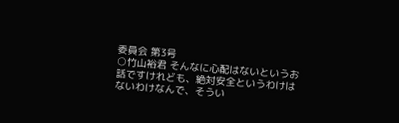委員会 第3号
○竹山裕君 そんなに心配はないというお話ですけれども、絶対安全というわけはないわけなんで、そうい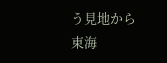う見地から東海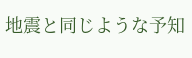地震と同じような予知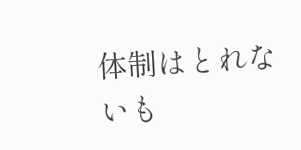体制はとれないも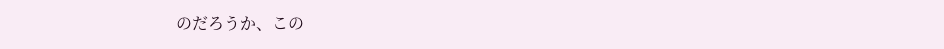のだろうか、この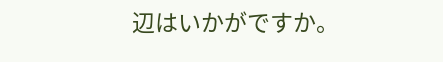辺はいかがですか。